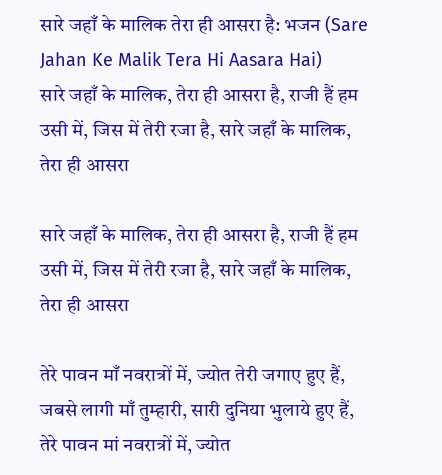सारे जहाँ के मालिक तेरा ही आसरा है: भजन (Sare Jahan Ke Malik Tera Hi Aasara Hai)
सारे जहाँ के मालिक, तेरा ही आसरा है, राजी हैं हम उसी में, जिस में तेरी रजा है, सारे जहाँ के मालिक, तेरा ही आसरा

सारे जहाँ के मालिक, तेरा ही आसरा है, राजी हैं हम उसी में, जिस में तेरी रजा है, सारे जहाँ के मालिक, तेरा ही आसरा

तेरे पावन माँ नवरात्रों में, ज्योत तेरी जगाए हुए हैं, जबसे लागी माँ तुम्हारी, सारी दुनिया भुलाये हुए हैं, तेरे पावन मां नवरात्रों में, ज्योत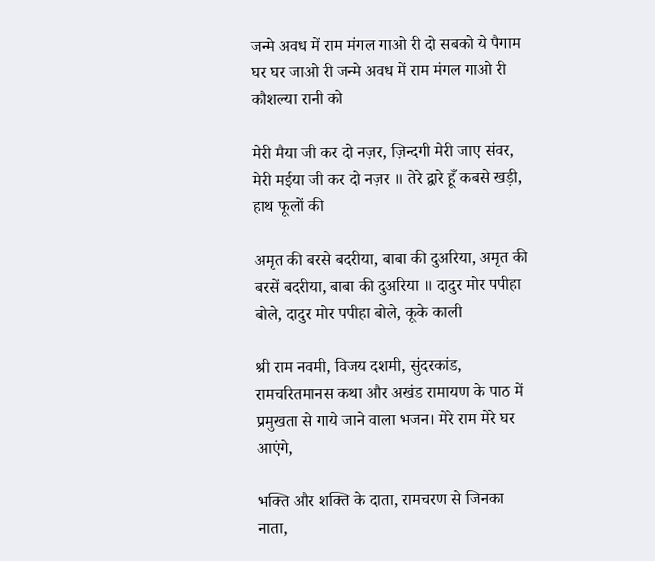जन्मे अवध में राम मंगल गाओ री दो सबको ये पैगाम घर घर जाओ री जन्मे अवध में राम मंगल गाओ री कौशल्या रानी को

मेरी मैया जी कर दो नज़र, ज़िन्दगी मेरी जाए संवर, मेरी मईया जी कर दो नज़र ॥ तेरे द्वारे हूँ कबसे खड़ी, हाथ फूलों की

अमृत की बरसे बदरीया, बाबा की दुअरिया, अमृत की बरसें बदरीया, बाबा की दुअरिया ॥ दादुर मोर पपीहा बोले, दादुर मोर पपीहा बोले, कूके काली

श्री राम नवमी, विजय दशमी, सुंदरकांड, रामचरितमानस कथा और अखंड रामायण के पाठ में प्रमुखता से गाये जाने वाला भजन। मेरे राम मेरे घर आएंगे,

भक्ति और शक्ति के दाता, रामचरण से जिनका नाता,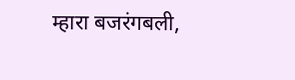म्हारा बजरंगबली,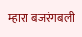म्हारा बजरंगबली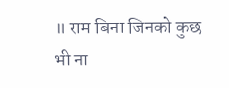॥ राम बिना जिनको कुछ भी ना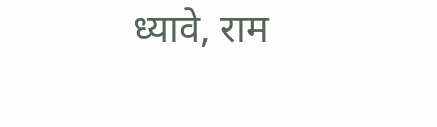ध्यावे, राम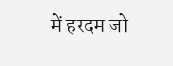में हरदम जो